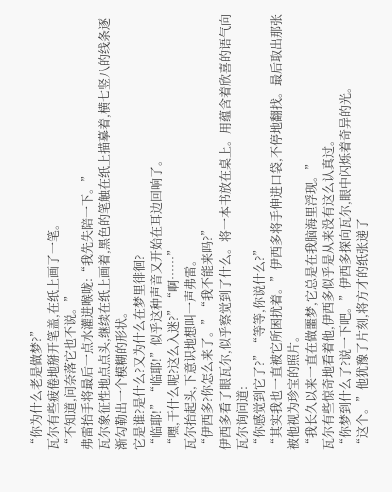“你为什么老是做梦?”
瓦尔有些疲倦地掰开笔盖,在纸上画了一笔。
“不知道,问奈落它也不说。”
弗雷抬手将最后一点水灌进喉咙:“我先失陪一下。”
瓦尔象征性地点点头,继续在纸上画着,黑色的笔触在纸上描摹着,横七竖八的线条逐渐勾勒出一个模糊的形状。
它是谁?是什么?又为什么在梦里徘徊?
“临耶!”“临耶!”似乎这种声音又开始在耳边回响了。
“嘿,干什么呢?这么入迷?”“啊……”
瓦尔抬起头,下意识地想叫一声弗雷。
“伊西多?你怎么来了。”“我不能来吗?”
伊西多看了眼瓦尔,似乎察觉到了什么。将一本书放在桌上。用蕴含着欣喜的语气向瓦尔询问道:
“你感觉到它了?”“等等,你说什么?”
“其实我也一直被它所困扰着。”伊西多将手伸进口袋,不停地翻找。最后取出那张被他视为珍宝的照片。
“我长久以来一直在做噩梦,它总是在我脑海里浮现。”
瓦尔有些惊奇地看着他,伊西多似乎是从来没有这么认真过。
“你梦到什么了?说一下吧。”伊西多探向瓦尔,眼中闪烁着奇异的光。
“这个。”他犹豫了片刻,将方才的纸张递了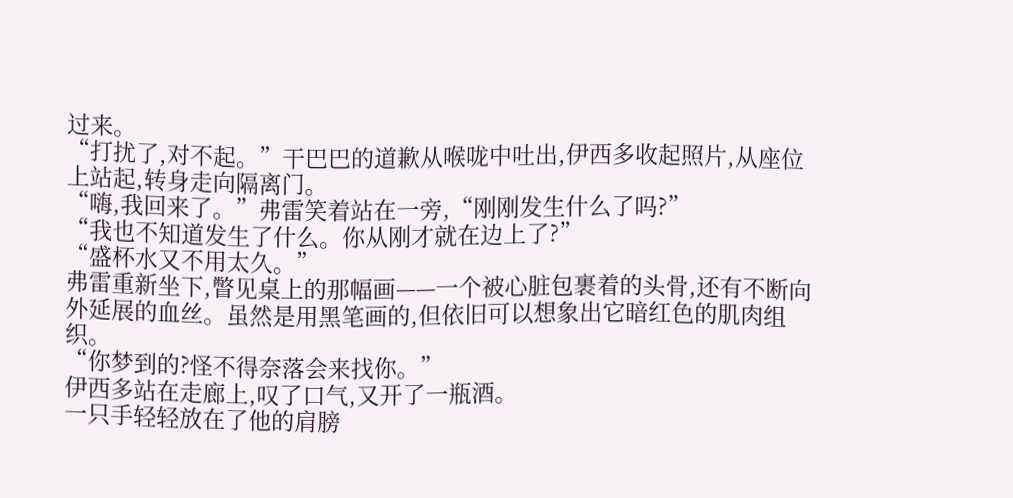过来。
“打扰了,对不起。”干巴巴的道歉从喉咙中吐出,伊西多收起照片,从座位上站起,转身走向隔离门。
“嗨,我回来了。”弗雷笑着站在一旁,“刚刚发生什么了吗?”
“我也不知道发生了什么。你从刚才就在边上了?”
“盛杯水又不用太久。”
弗雷重新坐下,瞥见桌上的那幅画——一个被心脏包裹着的头骨,还有不断向外延展的血丝。虽然是用黑笔画的,但依旧可以想象出它暗红色的肌肉组织。
“你梦到的?怪不得奈落会来找你。”
伊西多站在走廊上,叹了口气,又开了一瓶酒。
一只手轻轻放在了他的肩膀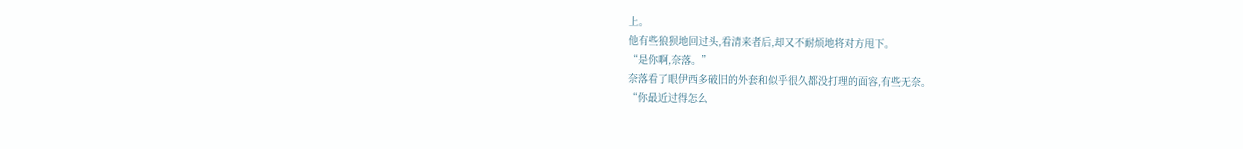上。
他有些狼狈地回过头,看清来者后,却又不耐烦地将对方甩下。
“是你啊,奈落。”
奈落看了眼伊西多破旧的外套和似乎很久都没打理的面容,有些无奈。
“你最近过得怎么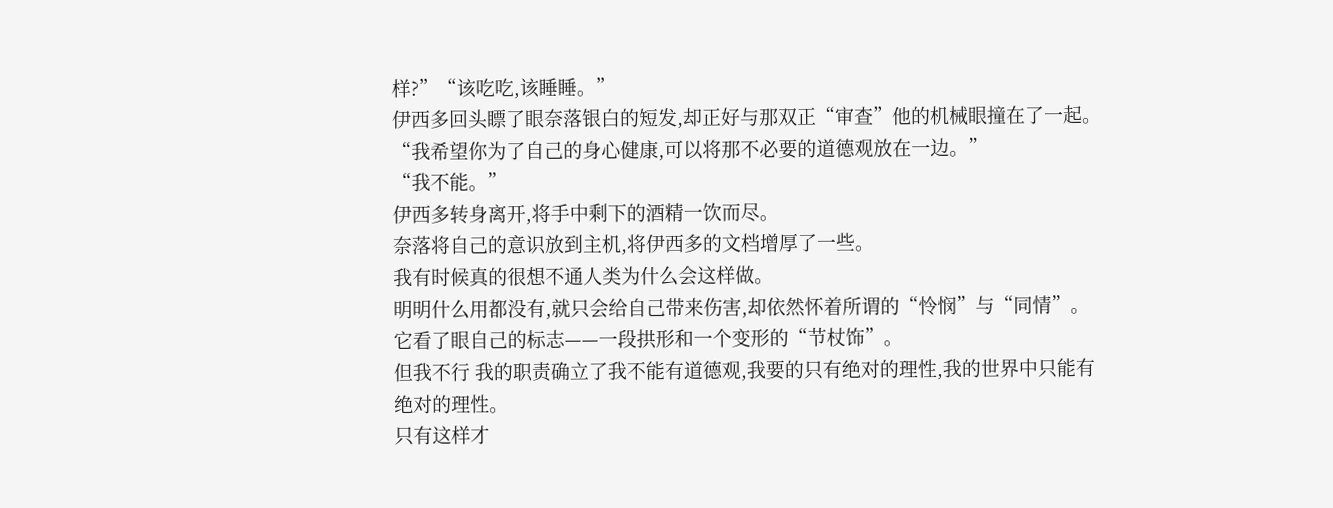样?”“该吃吃,该睡睡。”
伊西多回头瞟了眼奈落银白的短发,却正好与那双正“审查”他的机械眼撞在了一起。
“我希望你为了自己的身心健康,可以将那不必要的道德观放在一边。”
“我不能。”
伊西多转身离开,将手中剩下的酒精一饮而尽。
奈落将自己的意识放到主机,将伊西多的文档增厚了一些。
我有时候真的很想不通人类为什么会这样做。
明明什么用都没有,就只会给自己带来伤害,却依然怀着所谓的“怜悯”与“同情”。
它看了眼自己的标志——一段拱形和一个变形的“节杖饰”。
但我不行 我的职责确立了我不能有道德观,我要的只有绝对的理性,我的世界中只能有绝对的理性。
只有这样才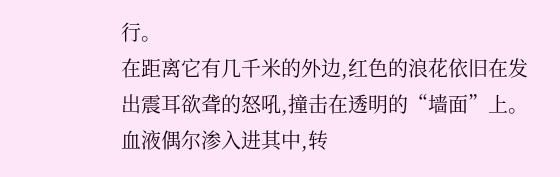行。
在距离它有几千米的外边,红色的浪花依旧在发出震耳欲聋的怒吼,撞击在透明的“墙面”上。血液偶尔渗入进其中,转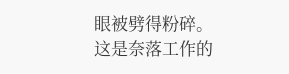眼被劈得粉碎。
这是奈落工作的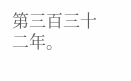第三百三十二年。